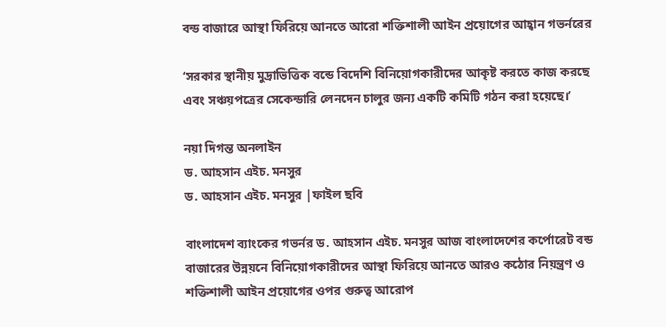বন্ড বাজারে আস্থা ফিরিয়ে আনতে আরো শক্তিশালী আইন প্রয়োগের আহ্বান গভর্নরের

‘সরকার স্থানীয় মুদ্রাভিত্তিক বন্ডে বিদেশি বিনিয়োগকারীদের আকৃষ্ট করতে কাজ করছে এবং সঞ্চয়পত্রের সেকেন্ডারি লেনদেন চালুর জন্য একটি কমিটি গঠন করা হয়েছে।’

নয়া দিগন্ত অনলাইন
ড. আহসান এইচ. মনসুর
ড. আহসান এইচ. মনসুর |ফাইল ছবি

বাংলাদেশ ব্যাংকের গভর্নর ড. আহসান এইচ. মনসুর আজ বাংলাদেশের কর্পোরেট বন্ড বাজারের উন্নয়নে বিনিয়োগকারীদের আস্থা ফিরিয়ে আনতে আরও কঠোর নিয়ন্ত্রণ ও শক্তিশালী আইন প্রয়োগের ওপর গুরুত্ব আরোপ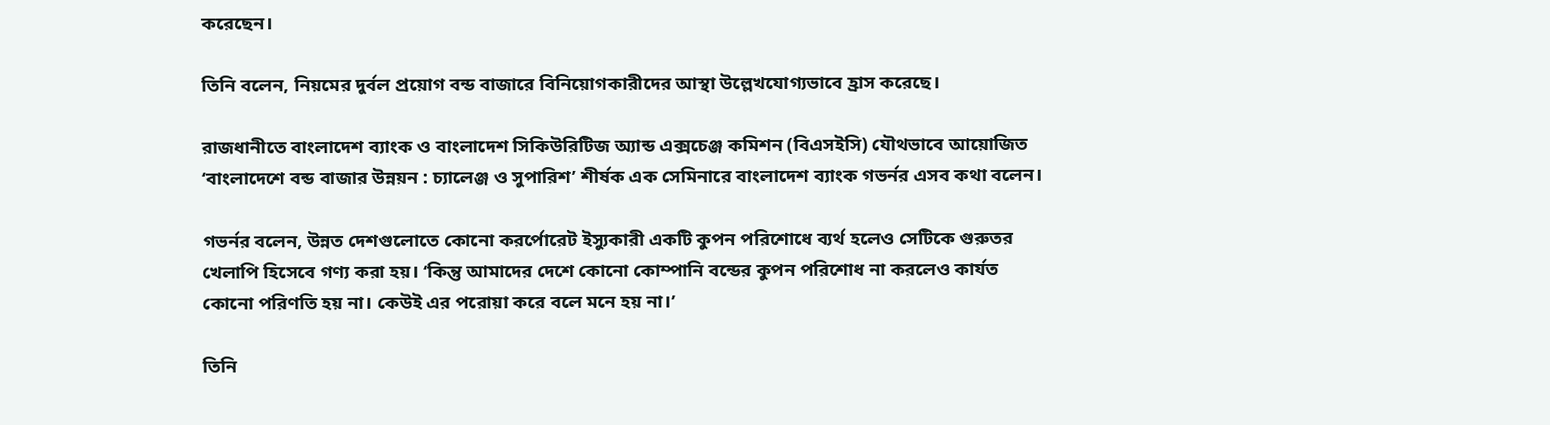করেছেন।

তিনি বলেন, নিয়মের দুর্বল প্রয়োগ বন্ড বাজারে বিনিয়োগকারীদের আস্থা উল্লেখযোগ্যভাবে হ্রাস করেছে।

রাজধানীতে বাংলাদেশ ব্যাংক ও বাংলাদেশ সিকিউরিটিজ অ্যান্ড এক্সচেঞ্জ কমিশন (বিএসইসি) যৌথভাবে আয়োজিত ‘বাংলাদেশে বন্ড বাজার উন্নয়ন : চ্যালেঞ্জ ও সুপারিশ’ শীর্ষক এক সেমিনারে বাংলাদেশ ব্যাংক গভর্নর এসব কথা বলেন।

গভর্নর বলেন, উন্নত দেশগুলোতে কোনো করর্পোরেট ইস্যুকারী একটি কুপন পরিশোধে ব্যর্থ হলেও সেটিকে গুরুতর খেলাপি হিসেবে গণ্য করা হয়। ‘কিন্তু আমাদের দেশে কোনো কোম্পানি বন্ডের কুপন পরিশোধ না করলেও কার্যত কোনো পরিণতি হয় না। কেউই এর পরোয়া করে বলে মনে হয় না।’

তিনি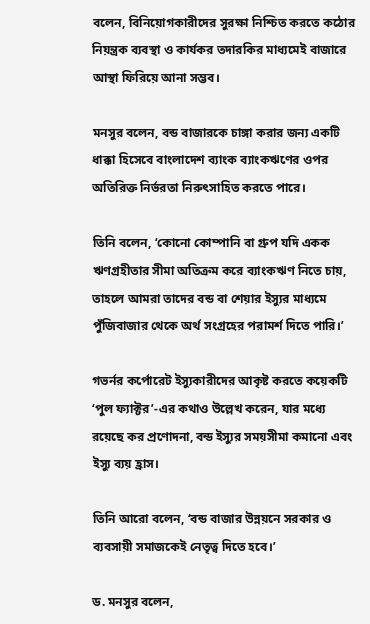বলেন, বিনিয়োগকারীদের সুরক্ষা নিশ্চিত করতে কঠোর নিয়ন্ত্রক ব্যবস্থা ও কার্যকর তদারকির মাধ্যমেই বাজারে আস্থা ফিরিয়ে আনা সম্ভব।

মনসুর বলেন, বন্ড বাজারকে চাঙ্গা করার জন্য একটি ধাক্কা হিসেবে বাংলাদেশ ব্যাংক ব্যাংকঋণের ওপর অতিরিক্ত নির্ভরতা নিরুৎসাহিত করতে পারে।

তিনি বলেন, ‘কোনো কোম্পানি বা গ্রুপ যদি একক ঋণগ্রহীতার সীমা অতিক্রম করে ব্যাংকঋণ নিতে চায়, তাহলে আমরা তাদের বন্ড বা শেয়ার ইস্যুর মাধ্যমে পুঁজিবাজার থেকে অর্থ সংগ্রহের পরামর্শ দিতে পারি।’

গভর্নর কর্পোরেট ইস্যুকারীদের আকৃষ্ট করতে কয়েকটি ‘পুল ফ্যাক্টর’-এর কথাও উল্লেখ করেন, যার মধ্যে রয়েছে কর প্রণোদনা, বন্ড ইস্যুর সময়সীমা কমানো এবং ইস্যু ব্যয় হ্রাস।

তিনি আরো বলেন, ‘বন্ড বাজার উন্নয়নে সরকার ও ব্যবসায়ী সমাজকেই নেতৃত্ব দিতে হবে।’

ড. মনসুর বলেন,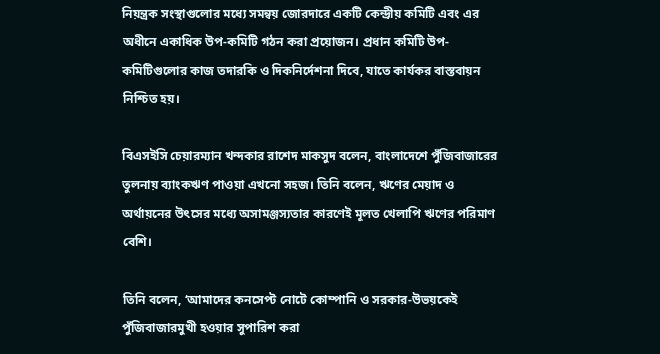নিয়ন্ত্রক সংস্থাগুলোর মধ্যে সমন্বয় জোরদারে একটি কেন্দ্রীয় কমিটি এবং এর অধীনে একাধিক উপ-কমিটি গঠন করা প্রয়োজন। প্রধান কমিটি উপ-কমিটিগুলোর কাজ তদারকি ও দিকনির্দেশনা দিবে, যাতে কার্যকর বাস্তবায়ন নিশ্চিত হয়।

বিএসইসি চেয়ারম্যান খন্দকার রাশেদ মাকসুদ বলেন, বাংলাদেশে পুঁজিবাজারের তুলনায় ব্যাংকঋণ পাওয়া এখনো সহজ। তিনি বলেন, ঋণের মেয়াদ ও অর্থায়নের উৎসের মধ্যে অসামঞ্জস্যতার কারণেই মূলত খেলাপি ঋণের পরিমাণ বেশি।

তিনি বলেন, ‘আমাদের কনসেপ্ট নোটে কোম্পানি ও সরকার-উভয়কেই পুঁজিবাজারমুখী হওয়ার সুপারিশ করা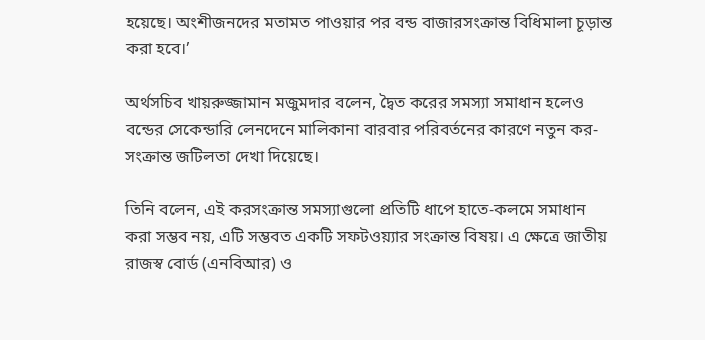হয়েছে। অংশীজনদের মতামত পাওয়ার পর বন্ড বাজারসংক্রান্ত বিধিমালা চূড়ান্ত করা হবে।’

অর্থসচিব খায়রুজ্জামান মজুমদার বলেন, দ্বৈত করের সমস্যা সমাধান হলেও বন্ডের সেকেন্ডারি লেনদেনে মালিকানা বারবার পরিবর্তনের কারণে নতুন কর-সংক্রান্ত জটিলতা দেখা দিয়েছে।

তিনি বলেন, এই করসংক্রান্ত সমস্যাগুলো প্রতিটি ধাপে হাতে-কলমে সমাধান করা সম্ভব নয়, এটি সম্ভবত একটি সফটওয়্যার সংক্রান্ত বিষয়। এ ক্ষেত্রে জাতীয় রাজস্ব বোর্ড (এনবিআর) ও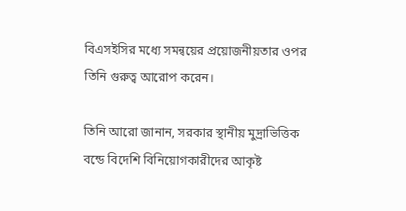বিএসইসির মধ্যে সমন্বয়ের প্রয়োজনীয়তার ওপর তিনি গুরুত্ব আরোপ করেন।

তিনি আরো জানান, সরকার স্থানীয় মুদ্রাভিত্তিক বন্ডে বিদেশি বিনিয়োগকারীদের আকৃষ্ট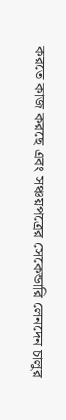করতে কাজ করছে এবং সঞ্চয়পত্রের সেকেন্ডারি লেনদেন চালুর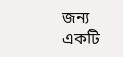জন্য একটি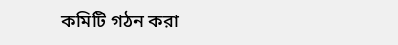কমিটি গঠন করা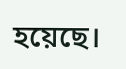হয়েছে।